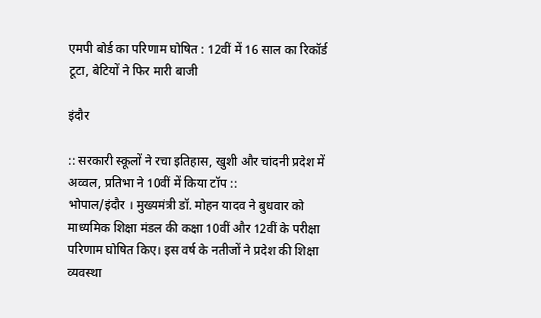एमपी बोर्ड का परिणाम घोषित : 12वीं में 16 साल का रिकॉर्ड टूटा, बेटियों ने फिर मारी बाजी

इंदौर

:: सरकारी स्कूलों ने रचा इतिहास, खुशी और चांदनी प्रदेश में अव्वल, प्रतिभा ने 10वीं में किया टॉप ::
भोपाल/इंदौर । मुख्यमंत्री डॉ. मोहन यादव ने बुधवार को माध्यमिक शिक्षा मंडल की कक्षा 10वीं और 12वीं के परीक्षा परिणाम घोषित किए। इस वर्ष के नतीजों ने प्रदेश की शिक्षा व्यवस्था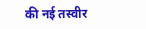की नई तस्वीर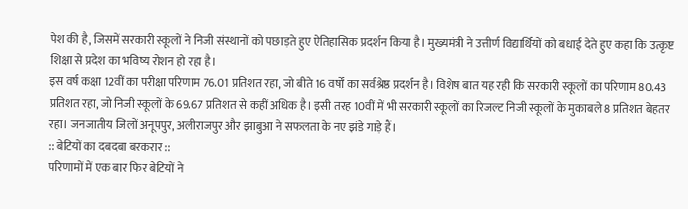पेश की है, जिसमें सरकारी स्कूलों ने निजी संस्थानों को पछाड़ते हुए ऐतिहासिक प्रदर्शन किया है। मुख्यमंत्री ने उत्तीर्ण विद्यार्थियों को बधाई देते हुए कहा कि उत्कृष्ट शिक्षा से प्रदेश का भविष्य रोशन हो रहा है।
इस वर्ष कक्षा 12वीं का परीक्षा परिणाम 76.01 प्रतिशत रहा, जो बीते 16 वर्षों का सर्वश्रेष्ठ प्रदर्शन है। विशेष बात यह रही कि सरकारी स्कूलों का परिणाम 80.43 प्रतिशत रहा, जो निजी स्कूलों के 69.67 प्रतिशत से कहीं अधिक है। इसी तरह 10वीं में भी सरकारी स्कूलों का रिजल्ट निजी स्कूलों के मुकाबले 8 प्रतिशत बेहतर रहा। जनजातीय जिलों अनूपपुर, अलीराजपुर और झाबुआ ने सफलता के नए झंडे गाड़े हैं।
:: बेटियों का दबदबा बरकरार ::
परिणामों में एक बार फिर बेटियों ने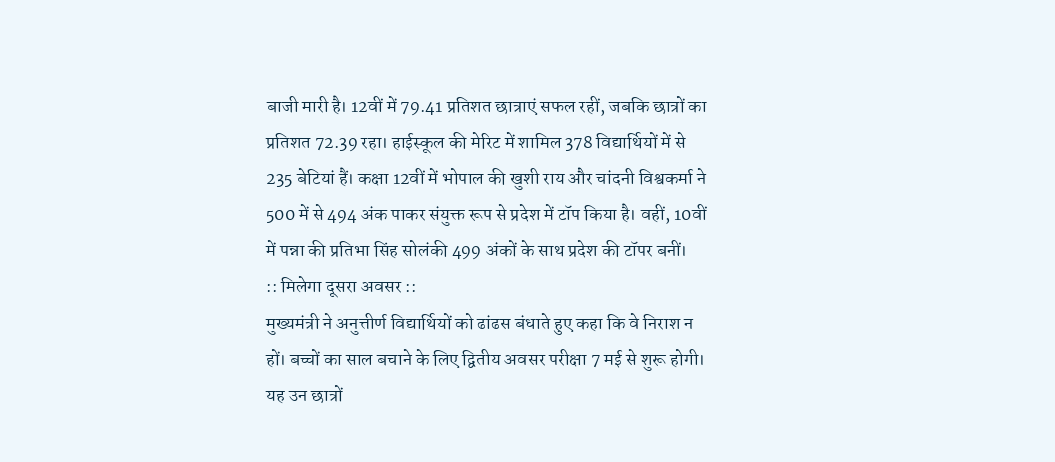बाजी मारी है। 12वीं में 79.41 प्रतिशत छात्राएं सफल रहीं, जबकि छात्रों का प्रतिशत 72.39 रहा। हाईस्कूल की मेरिट में शामिल 378 विद्यार्थियों में से 235 बेटियां हैं। कक्षा 12वीं में भोपाल की खुशी राय और चांदनी विश्वकर्मा ने 500 में से 494 अंक पाकर संयुक्त रूप से प्रदेश में टॉप किया है। वहीं, 10वीं में पन्ना की प्रतिभा सिंह सोलंकी 499 अंकों के साथ प्रदेश की टॉपर बनीं।
:: मिलेगा दूसरा अवसर ::
मुख्यमंत्री ने अनुत्तीर्ण विद्यार्थियों को ढांढस बंधाते हुए कहा कि वे निराश न हों। बच्चों का साल बचाने के लिए द्वितीय अवसर परीक्षा 7 मई से शुरू होगी। यह उन छात्रों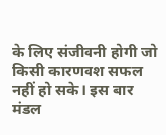के लिए संजीवनी होगी जो किसी कारणवश सफल नहीं हो सके। इस बार मंडल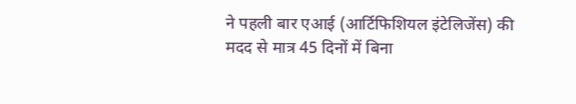ने पहली बार एआई (आर्टिफिशियल इंटेलिजेंस) की मदद से मात्र 45 दिनों में बिना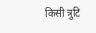किसी त्रुटि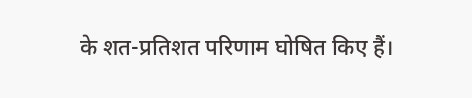के शत-प्रतिशत परिणाम घोषित किए हैं।